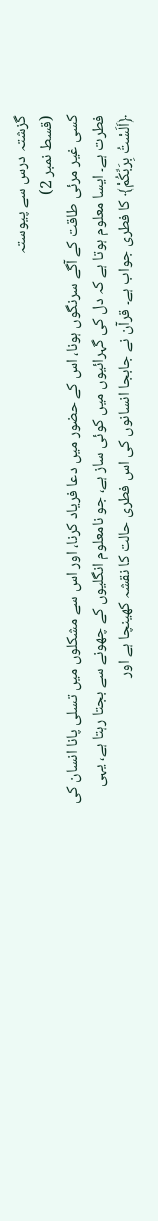گزشتہ درس سے پیوستہ
(قسط نمبر 2)
کسی غیر مرئی طاقت کے آگے سرنگوں ہونا، اس کے حضور میں دعا فریاد کرنا، اور اس سے مشکلوں میں تسلی پانا انسان کی فطرت ہے۔ ایسا معلوم ہوتا ہے کہ دل کی گہرائیوں میں کوئی ساز ہے، جو نامعلوم انگلیوں کے چھونے سے بجتا رہتا ہے، یہی ﴿اَلَسْتُ بِرَبِّكُمْ﴾ کا فطری جواب ہے۔ قرآن نے جابجا انسانوں کی اس فطری حالت کا نقشہ کھینچا ہے اور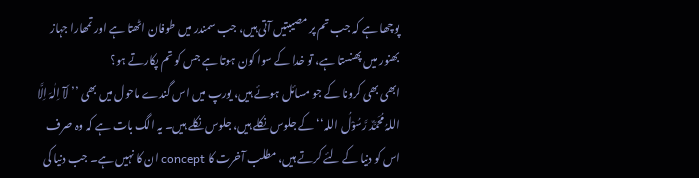پوچھا ہے کہ جب تم پر مصیبتیں آتی ہیں، جب سمندر میں طوفان اٹھتا ہے اور تمھارا جہاز بھنور میں پھنستا ہے، تو خدا کے سوا کون ہوتا ہے جس کو تم پکارتے ہو؟
ابھی بھی کرونا کے جو مسائل ہوئے ہیں، یورپ میں اس گندے ماحول میں بھی ’’لَآ اِلٰہَ اِلَّا اللہُ مُحَمَّدٌ رَّسُوْلُ اللہ‘‘ کے جلوس نکلے ہیں، جلوس نکلے ہیں۔ یہ الگ بات ہے کہ وہ صرف اس کو دنیا کے لئے کرتے ہیں، مطلب آخرت کا concept ان کا نہیں ہے۔ جب دنیا کی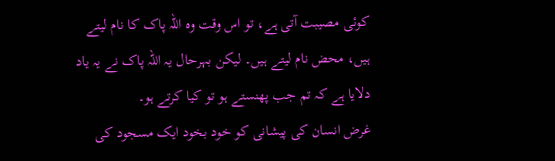کوئی مصیبت آتی ہے، تو اس وقت وہ اللہ پاک کا نام لیتے ہیں، محض نام لیتے ہیں۔ لیکن بہرحال یہ اللہ پاک نے یہ یاد دلایا ہے کہ تم جب پھنستے ہو تو کیا کرتے ہو۔
غرض انسان کی پیشانی کو خود بخود ایک مسجود کی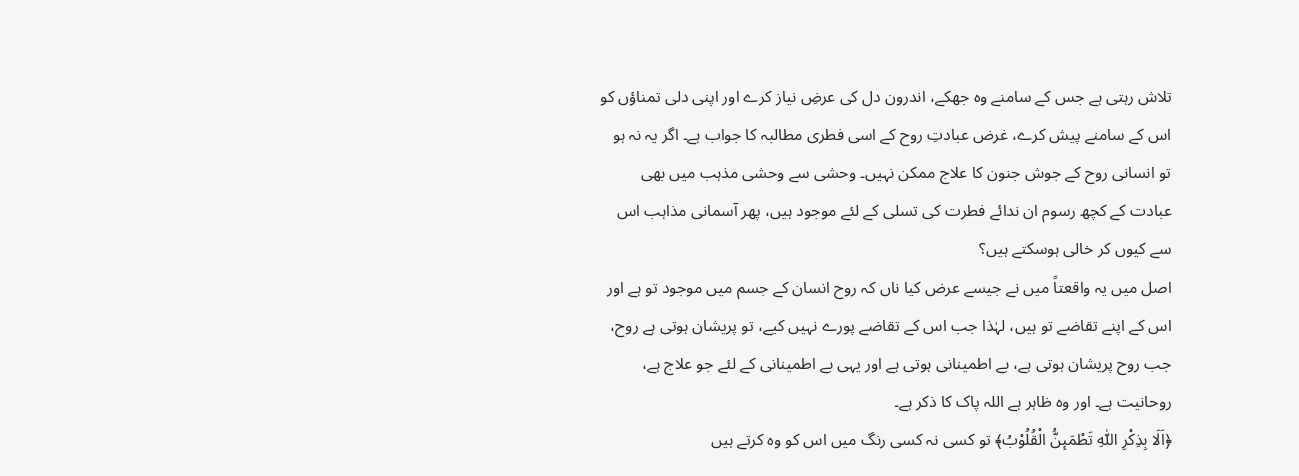تلاش رہتی ہے جس کے سامنے وہ جھکے، اندرون دل کی عرضِ نیاز کرے اور اپنی دلی تمناؤں کو اس کے سامنے پیش کرے، غرض عبادتِ روح کے اسی فطری مطالبہ کا جواب ہے۔ اگر یہ نہ ہو تو انسانی روح کے جوش جنون کا علاج ممکن نہیں۔ وحشی سے وحشی مذہب میں بھی عبادت کے کچھ رسوم ان ندائے فطرت کی تسلی کے لئے موجود ہیں، پھر آسمانی مذاہب اس سے کیوں کر خالی ہوسکتے ہیں؟
اصل میں یہ واقعتاً میں نے جیسے عرض کیا ناں کہ روح انسان کے جسم میں موجود تو ہے اور اس کے اپنے تقاضے تو ہیں، لہٰذا جب اس کے تقاضے پورے نہیں کیے، تو پریشان ہوتی ہے روح، جب روح پریشان ہوتی ہے، بے اطمینانی ہوتی ہے اور یہی بے اطمینانی کے لئے جو علاج ہے، روحانیت ہے۔ اور وہ ظاہر ہے اللہ پاک کا ذکر ہے۔
﴿اَلَا بِذِكْرِ اللّٰهِ تَطْمَىٕنُّ الْقُلُوْبُ﴾ تو کسی نہ کسی رنگ میں اس کو وہ کرتے ہیں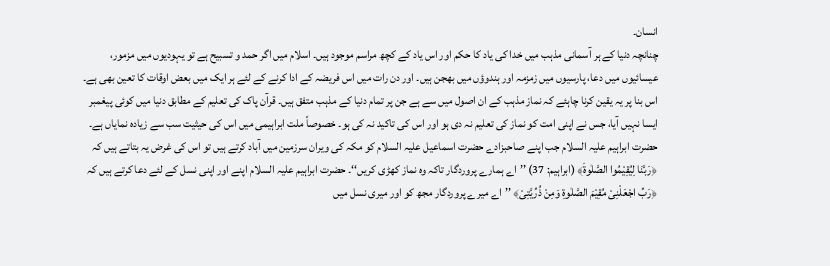انسان۔
چنانچہ دنیا کے ہر آسمانی مذہب میں خدا کی یاد کا حکم اور اس یاد کے کچھ مراسم موجود ہیں۔ اسلام میں اگر حمد و تسبیح ہے تو یہودیوں میں مزمور، عیسائیوں میں دعا، پارسیوں میں زمزمہ اور ہندوؤں میں بھجن ہیں۔ اور دن رات میں اس فریضہ کے ادا کرنے کے لئے ہر ایک میں بعض اوقات کا تعین بھی ہے۔ اس بنا پر یہ یقین کرنا چاہئے کہ نماز مذہب کے ان اصول میں سے ہے جن پر تمام دنیا کے مذہب متفق ہیں۔ قرآن پاک کی تعلیم کے مطابق دنیا میں کوئی پیغمبر ایسا نہیں آیا، جس نے اپنی امت کو نماز کی تعلیم نہ دی ہو اور اس کی تاکید نہ کی ہو۔ خصوصاً ملت ابراہیمی میں اس کی حیثیت سب سے زیادہ نمایاں ہے۔ حضرت ابراہیم علیہ السلام جب اپنے صاحبزادے حضرت اسماعیل علیہ السلام کو مکہ کی ویران سرزمین میں آباد کرتے ہیں تو اس کی غرض یہ بتاتے ہیں کہ ﴿رَبَّنَا لِیُقِیْمُوا الصَّلٰوةَ﴾ (ابراہیم: 37) ’’اے ہمارے پروردگار تاکہ وہ نماز کھڑی کریں‘‘۔ حضرت ابراہیم علیہ السلام اپنے اور اپنی نسل کے لئے دعا کرتے ہیں کہ ﴿رَبِّ اجْعَلْنِیْ مُقِیْمَ الصَّلٰوةِ وَمِنْ ذُرِّیَّتِیْ﴾ ’’اے میرے پروردگار مجھ کو اور میری نسل میں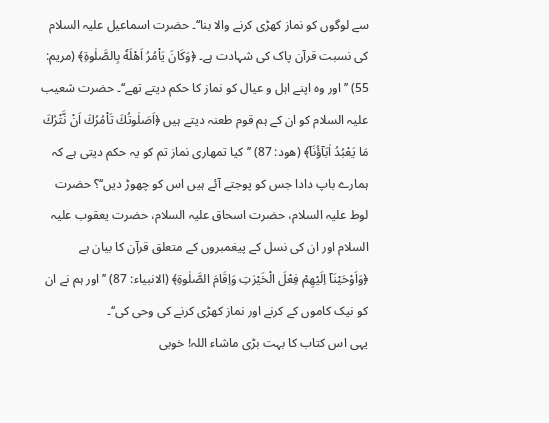سے لوگوں کو نماز کھڑی کرنے والا بنا‘‘۔ حضرت اسماعیل علیہ السلام کی نسبت قرآن پاک کی شہادت ہے۔ ﴿وَكَانَ یَاْمُرُ اَهْلَهٗ بِالصَّلٰوةِ﴾ (مریم: 55) ’’اور وہ اپنے اہل و عیال کو نماز کا حکم دیتے تھے‘‘۔ حضرت شعیب علیہ السلام کو ان کے ہم قوم طعنہ دیتے ہیں ﴿اَصَلٰوتُكَ تَاْمُرُكَ اَنْ نَّتْرُكَ مَا یَعْبُدُ اٰبَآؤُنَاۤ﴾ (ھود: 87) ’’کیا تمھاری نماز تم کو یہ حکم دیتی ہے کہ ہمارے باپ دادا جس کو پوجتے آئے ہیں اس کو چھوڑ دیں‘‘؟ حضرت لوط علیہ السلام، حضرت اسحاق علیہ السلام، حضرت یعقوب علیہ السلام اور ان کی نسل کے پیغمبروں کے متعلق قرآن کا بیان ہے ﴿وَاَوْحَیْنَاۤ اِلَیْهِمْ فِعْلَ الْخَیْرٰتِ وَاِقَامَ الصَّلٰوةِ﴾ (الانبیاء: 87) ’’اور ہم نے ان کو نیک کاموں کے کرنے اور نماز کھڑی کرنے کی وحی کی‘‘۔
یہی اس کتاب کا بہت بڑی ماشاء اللہ! خوبی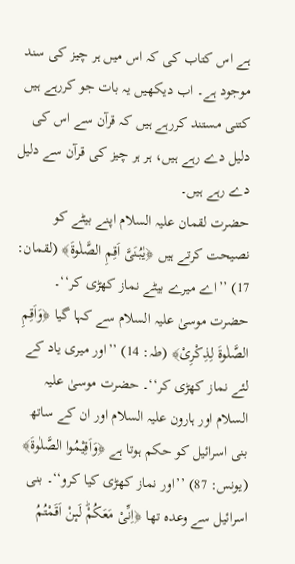ہے اس کتاب کی کہ اس میں ہر چیز کی سند موجود ہے۔ اب دیکھیں یہ بات جو کررہے ہیں کتنی مستند کررہے ہیں کہ قرآن سے اس کی دلیل دے رہے ہیں، ہر ہر چیز کی قرآن سے دلیل دے رہے ہیں۔
حضرت لقمان علیہ السلام اپنے بیٹے کو نصیحت کرتے ہیں ﴿یٰبُنَیَّ اَقِمِ الصَّلٰوةَ﴾ (لقمان: 17) ’’اے میرے بیٹے نماز کھڑی کر‘‘۔ حضرت موسیٰ علیہ السلام سے کہا گیا ﴿وَاَقِمِ الصَّلٰوةَ لِذِكْرِیْ﴾ (طہ: 14) ’’اور میری یاد کے لئے نماز کھڑی کر‘‘۔ حضرت موسیٰ علیہ السلام اور ہارون علیہ السلام اور ان کے ساتھ بنی اسرائیل کو حکم ہوتا ہے ﴿وَاَقِیْمُوا الصَّلٰوةَ﴾ (یونس: 87) ’’اور نماز کھڑی کیا کرو‘‘۔ بنی اسرائیل سے وعدہ تھا ﴿اِنِّیْ مَعَكُمْؕ لَىٕنْ اَقَمْتُمُ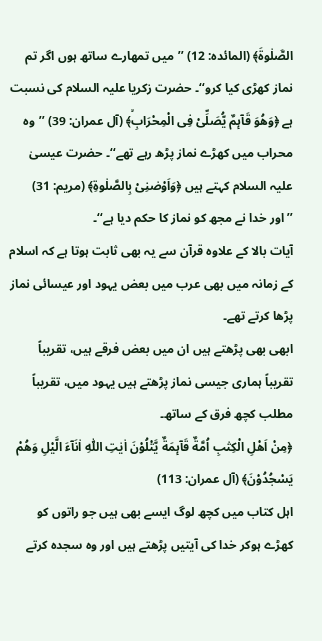الصَّلٰوةَ﴾ (المائدہ: 12) ’’میں تمھارے ساتھ ہوں اگر تم نماز کھڑی کیا کرو‘‘۔ حضرت زکریا علیہ السلام کی نسبت ہے ﴿وَهُوَ قَآىٕمٌ یُّصَلِّیْ فِی الْمِحْرَابِۙ﴾ (آل عمران: 39) ’’وہ محراب میں کھڑے نماز پڑھ رہے تھے‘‘۔ حضرت عیسیٰ علیہ السلام کہتے ہیں ﴿وَاَوْصٰنِیْ بِالصَّلٰوةِ﴾ (مریم: 31) ’’اور خدا نے مجھ کو نماز کا حکم دیا ہے‘‘۔
آیات بالا کے علاوہ قرآن سے یہ بھی ثابت ہوتا ہے کہ اسلام کے زمانہ میں بھی عرب میں بعض یہود اور عیسائی نماز پڑھا کرتے تھے۔
ابھی بھی پڑھتے ہیں ان میں بعض فرقے ہیں، تقریباً تقریباً ہماری جیسی نماز پڑھتے ہیں یہود میں، تقریباً مطلب کچھ فرق کے ساتھ۔
﴿مِنْ اَهْلِ الْكِتٰبِ اُمَّةٌ قَآىٕمَةٌ یَّتْلُوْنَ اٰیٰتِ اللّٰهِ اٰنَآءَ الَّیْلِ وَهُمْ یَسْجُدُوْنَ﴾ (آل عمران: 113)
اہل کتاب میں کچھ لوگ ایسے بھی ہیں جو راتوں کو کھڑے ہوکر خدا کی آیتیں پڑھتے ہیں اور وہ سجدہ کرتے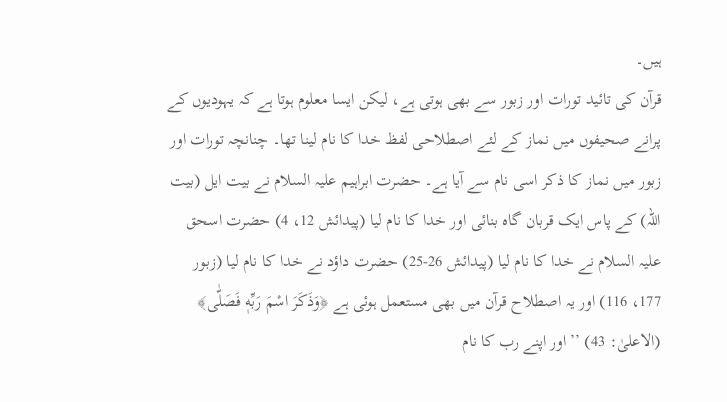ہیں۔
قرآن کی تائید تورات اور زبور سے بھی ہوتی ہے، لیکن ایسا معلوم ہوتا ہے کہ یہودیوں کے پرانے صحیفوں میں نماز کے لئے اصطلاحی لفظ خدا کا نام لینا تھا۔ چنانچہ تورات اور زبور میں نماز کا ذکر اسی نام سے آیا ہے۔ حضرت ابراہیم علیہ السلام نے بیت ایل (بیت اللہ) کے پاس ایک قربان گاہ بنائی اور خدا کا نام لیا (پیدائش 12، 4) حضرت اسحق علیہ السلام نے خدا کا نام لیا (پیدائش 26-25) حضرت داؤد نے خدا کا نام لیا (زبور 177، 116) اور یہ اصطلاح قرآن میں بھی مستعمل ہوئی ہے ﴿وَذَكَرَ اسْمَ رَبِّهٖ فَصَلّٰى﴾ (الاعلیٰ: 43) ’’اور اپنے رب کا نام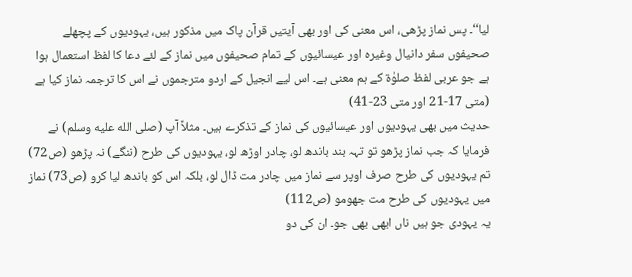لیا‘‘۔ پس نماز پڑھی، اس معنی کی اور بھی آیتیں قرآن پاک میں مذکور ہیں، یہودیوں کے پچھلے صحیفوں سفر دانیال وغیرہ اور عیسائیوں کے تمام صحیفوں میں نماز کے لئے دعا کا لفظ استعمال ہوا ہے جو عربی لفظ صلوٰۃ کے ہم معنی ہے۔ اس لیے انجیل کے اردو مترجموں نے اس کا ترجمہ نماز کیا ہے (متی 17-21 اور متی 23-41)
حدیث میں بھی یہودیوں اور عیسائیوں کی نماز کے تذکرے ہیں۔ مثلاً آپ (صلى الله عليه وسلم) نے فرمایا کہ جب نماز پڑھو تو تہہ بند باندھ لو، چادر اوڑھ لو، یہودیوں کی طرح (ننگے) نہ پڑھو (ص72) تم یہودیوں کی طرح صرف اوپر سے نماز میں چادر مت ڈال لو، بلکہ اس کو باندھ لیا کرو (ص73) نماز میں یہودیوں کی طرح مت جھومو (ص112)
یہ یہودی جو ہیں ناں ابھی بھی جو۔ ان کی دو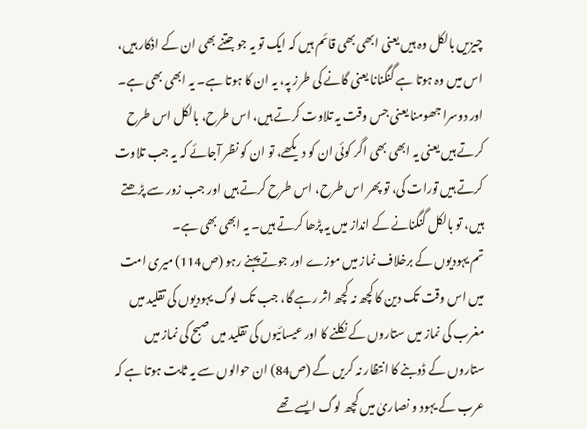چیزیں بالکل وہ ہیں یعنی ابھی بھی قائم ہیں کہ ایک تو یہ جو جتنے بھی ان کے اذکار ہیں، اس میں وہ ہوتا ہے گنگنانا یعنی گانے کی طرز پہ، یہ ان کا ہوتا ہے۔ یہ ابھی بھی ہے۔ اور دوسرا جھومنا یعنی جس وقت یہ تلاوت کرتے ہیں، اس طرح، بالکل اس طرح کرتے ہیں یعنی یہ ابھی بھی اگر کوئی ان کو دیکھے، تو ان کو نظر آجائے کہ یہ جب تلاوت کرتے ہیں تورات کی، تو پھر اس طرح، اس طرح کرتے ہیں اور جب زور سے پڑھتے ہیں، تو بالکل گنگنانے کے انداز میں یہ پڑھا کرتے ہیں۔ یہ ابھی بھی ہے۔
تم یہودیوں کے برخلاف نماز میں موزے اور جوتے پہنے رہو (ص114) میری امت میں اس وقت تک دین کا کچھ نہ کچھ اثر رہے گا، جب تک لوگ یہودیوں کی تقلید میں مغرب کی نماز میں ستاروں کے نکلنے کا اور عیسائیوں کی تقلید میں صبح کی نماز میں ستاروں کے ڈوبنے کا انتظار نہ کریں گے (ص84) ان حوالوں سے یہ ثابت ہوتا ہے کہ عرب کے یہود و نصاریٰ میں کچھ لوگ ایسے تھے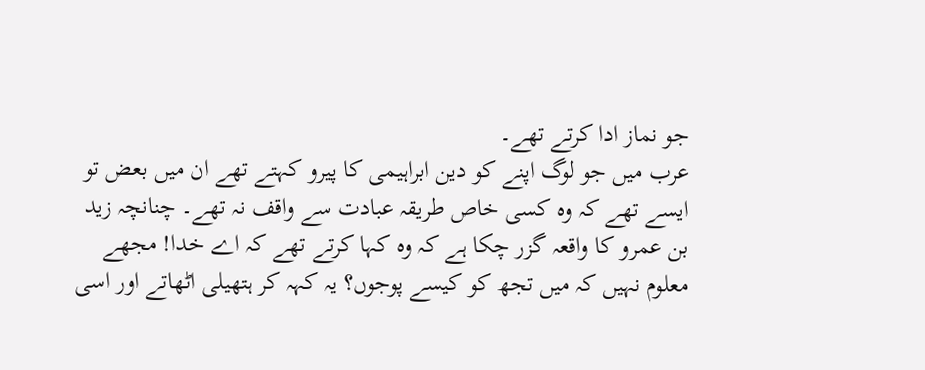جو نماز ادا کرتے تھے۔
عرب میں جو لوگ اپنے کو دین ابراہیمی کا پیرو کہتے تھے ان میں بعض تو ایسے تھے کہ وہ کسی خاص طریقہ عبادت سے واقف نہ تھے۔ چنانچہ زید بن عمرو کا واقعہ گزر چکا ہے کہ وہ کہا کرتے تھے کہ اے خدا! مجھے معلوم نہیں کہ میں تجھ کو کیسے پوجوں؟ یہ کہہ کر ہتھیلی اٹھاتے اور اسی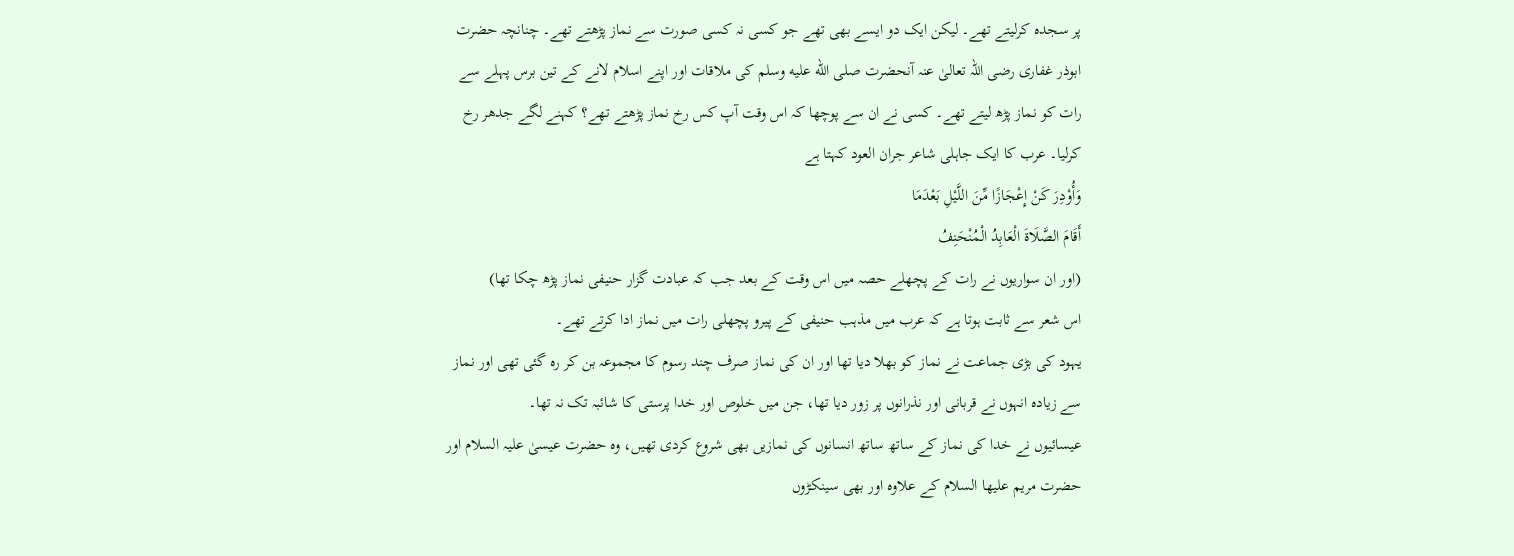پر سجدہ کرلیتے تھے۔ لیکن ایک دو ایسے بھی تھے جو کسی نہ کسی صورت سے نماز پڑھتے تھے۔ چنانچہ حضرت ابوذر غفاری رضی اللہ تعالیٰ عنہ آنحضرت صلى الله عليه وسلم کی ملاقات اور اپنے اسلام لانے کے تین برس پہلے سے رات کو نماز پڑھ لیتے تھے۔ کسی نے ان سے پوچھا کہ اس وقت آپ کس رخ نماز پڑھتے تھے؟ کہنے لگے جدھر رخ کرلیا۔ عرب کا ایک جاہلی شاعر جران العود کہتا ہے
وَأُوْدِرَ كَنْ إِعْجَازًا مِّنَ اللَّيْلِ بَعْدَمَا
أَقَامَ الصَّلَاةَ الْعَابِدُ الْمُنْحَنِفُ
(اور ان سواریوں نے رات کے پچھلے حصہ میں اس وقت کے بعد جب کہ عبادت گزار حنیفی نماز پڑھ چکا تھا)
اس شعر سے ثابت ہوتا ہے کہ عرب میں مذہب حنیفی کے پیرو پچھلی رات میں نماز ادا کرتے تھے۔
یہود کی بڑی جماعت نے نماز کو بھلا دیا تھا اور ان کی نماز صرف چند رسوم کا مجموعہ بن کر رہ گئی تھی اور نماز سے زیادہ انہوں نے قربانی اور نذرانوں پر زور دیا تھا، جن میں خلوص اور خدا پرستی کا شائبہ تک نہ تھا۔
عیسائیوں نے خدا کی نماز کے ساتھ ساتھ انسانوں کی نمازیں بھی شروع کردی تھیں، وہ حضرت عیسیٰ علیہ السلام اور حضرت مریم علیھا السلام کے علاوہ اور بھی سینکڑوں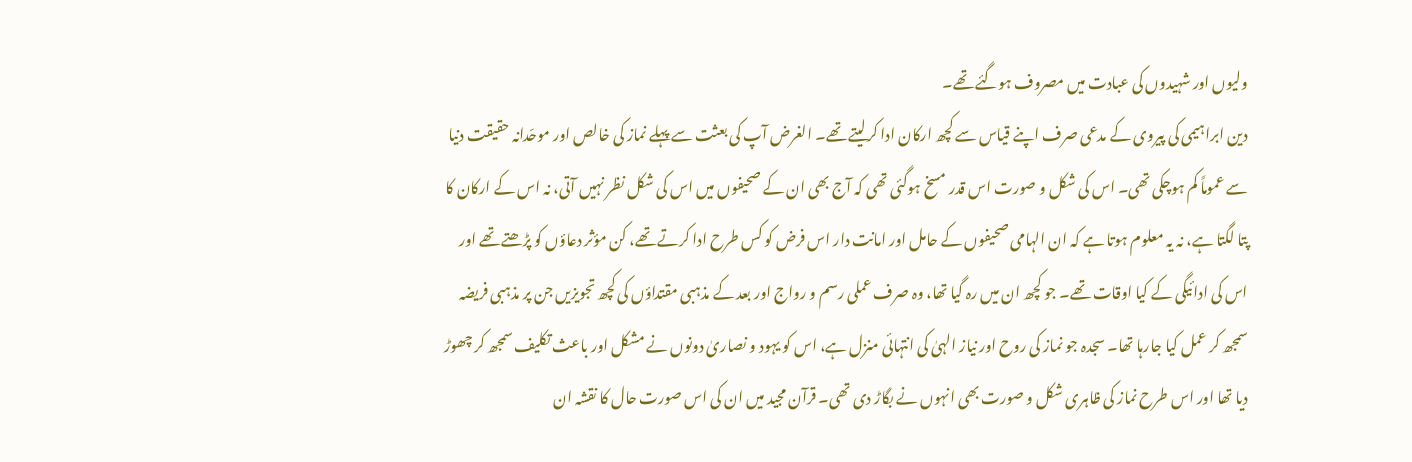ولیوں اور شہیدوں کی عبادت میں مصروف ہوگئے تھے۔
دین ابراہیمی کی پیروی کے مدعی صرف اپنے قیاس سے کچھ ارکان ادا کرلیتے تھے۔ الغرض آپ کی بعثت سے پہلے نماز کی خالص اور موحّدانہ حقیقت دنیا سے عموماً کم ہوچکی تھی۔ اس کی شکل و صورت اس قدر مسخ ہوگئی تھی کہ آج بھی ان کے صحیفوں میں اس کی شکل نظر نہیں آتی، نہ اس کے ارکان کا پتا لگتا ہے، نہ یہ معلوم ہوتا ہے کہ ان الہامی صحیفوں کے حامل اور امانت دار اس فرض کو کس طرح ادا کرتے تھے، کن مؤثر دعاؤں کو پڑھتے تھے اور اس کی ادائیگی کے کیا اوقات تھے۔ جو کچھ ان میں رہ گیا تھا، وہ صرف عملی رسم و رواج اور بعد کے مذہبی مقتداؤں کی کچھ تجویزیں جن پر مذہبی فریضہ سمجھ کر عمل کیا جارہا تھا۔ سجدہ جو نماز کی روح اور نیاز الہیٰ کی انتہائی منزل ہے، اس کو یہود و نصاریٰ دونوں نے مشکل اور باعث تکلیف سمجھ کر چھوڑ دیا تھا اور اس طرح نماز کی ظاہری شکل و صورت بھی انہوں نے بگاڑ دی تھی۔ قرآن مجید میں ان کی اس صورت حال کا نقشہ ان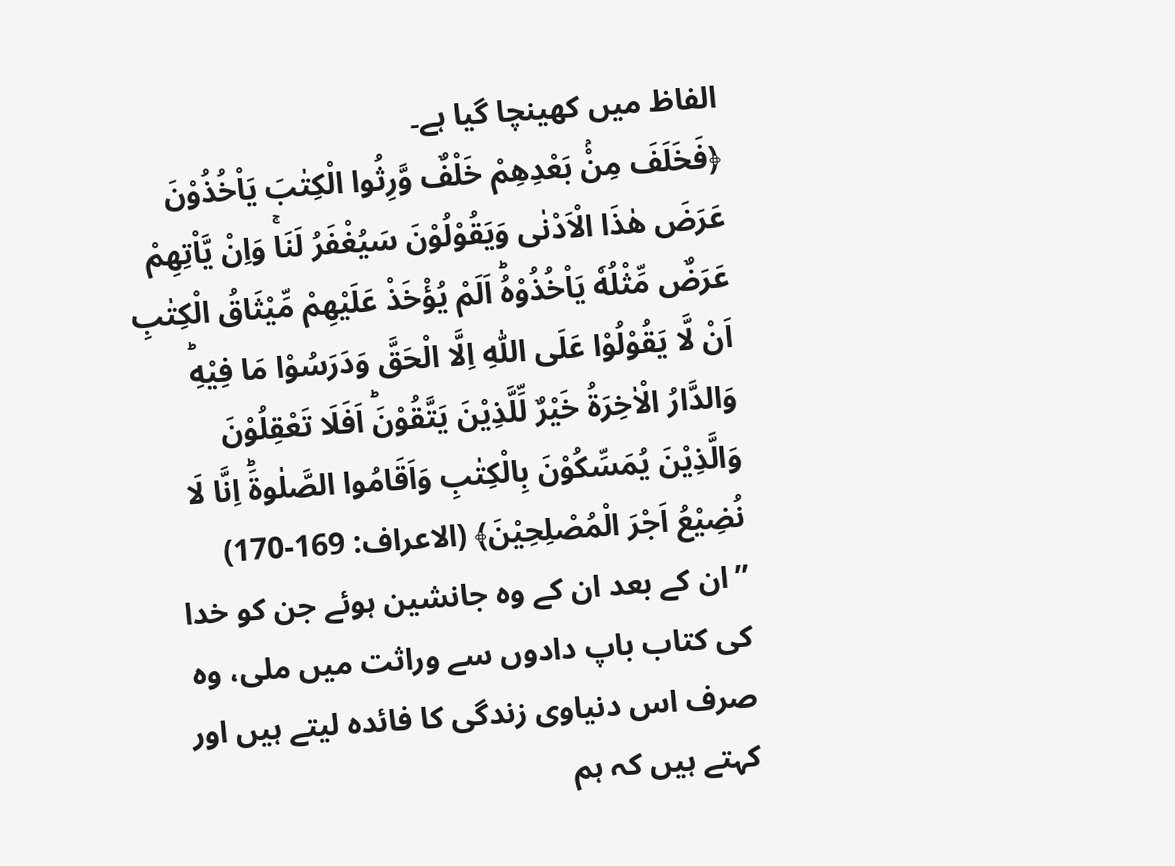الفاظ میں کھینچا گیا ہے۔
﴿فَخَلَفَ مِنْۢ بَعْدِهِمْ خَلْفٌ وَّرِثُوا الْكِتٰبَ یَاْخُذُوْنَ عَرَضَ هٰذَا الْاَدْنٰى وَیَقُوْلُوْنَ سَیُغْفَرُ لَنَاۚ وَاِنْ یَّاْتِهِمْ عَرَضٌ مِّثْلُهٗ یَاْخُذُوْهُؕ اَلَمْ یُؤْخَذْ عَلَیْهِمْ مِّیْثَاقُ الْكِتٰبِ اَنْ لَّا یَقُوْلُوْا عَلَى اللّٰهِ اِلَّا الْحَقَّ وَدَرَسُوْا مَا فِیْهِؕ وَالدَّارُ الْاٰخِرَةُ خَیْرٌ لِّلَّذِیْنَ یَتَّقُوْنَؕ اَفَلَا تَعْقِلُوْنَ وَالَّذِیْنَ یُمَسِّكُوْنَ بِالْكِتٰبِ وَاَقَامُوا الصَّلٰوةَؕ اِنَّا لَا نُضِیْعُ اَجْرَ الْمُصْلِحِیْنَ﴾ (الاعراف: 169-170)
’’ان کے بعد ان کے وہ جانشین ہوئے جن کو خدا کی کتاب باپ دادوں سے وراثت میں ملی، وہ صرف اس دنیاوی زندگی کا فائدہ لیتے ہیں اور کہتے ہیں کہ ہم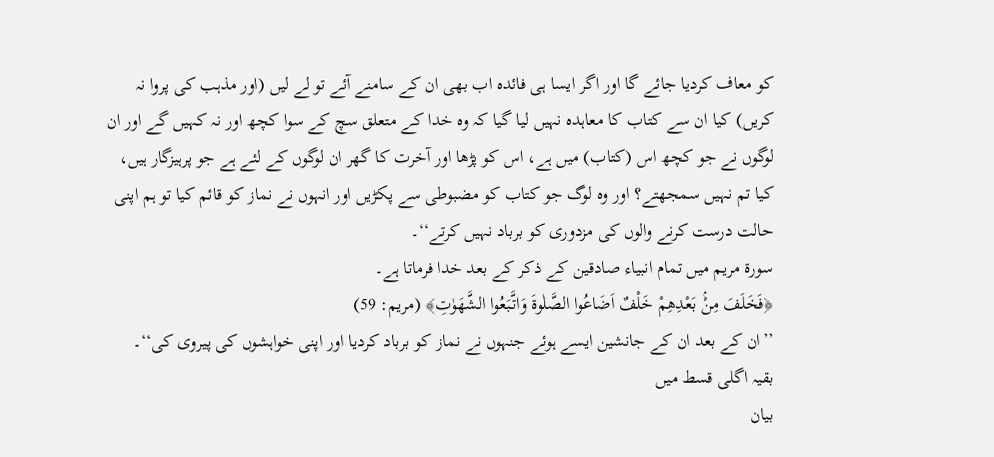کو معاف کردیا جائے گا اور اگر ایسا ہی فائدہ اب بھی ان کے سامنے آئے تو لے لیں (اور مذہب کی پروا نہ کریں) کیا ان سے کتاب کا معاہدہ نہیں لیا گیا کہ وہ خدا کے متعلق سچ کے سوا کچھ اور نہ کہیں گے اور ان لوگوں نے جو کچھ اس (کتاب) میں ہے، اس کو پڑھا اور آخرت کا گھر ان لوگوں کے لئے ہے جو پرہیزگار ہیں، کیا تم نہیں سمجھتے؟ اور وہ لوگ جو کتاب کو مضبوطی سے پکڑیں اور انہوں نے نماز کو قائم کیا تو ہم اپنی حالت درست کرنے والوں کی مزدوری کو برباد نہیں کرتے‘‘۔
سورۃ مریم میں تمام انبیاء صادقین کے ذکر کے بعد خدا فرماتا ہے۔
﴿فَخَلَفَ مِنْۢ بَعْدِهِمْ خَلْفٌ اَضَاعُوا الصَّلٰوةَ وَاتَّبَعُوا الشَّهَوٰتِ﴾ (مریم: 59)
’’ان کے بعد ان کے جانشین ایسے ہوئے جنہوں نے نماز کو برباد کردیا اور اپنی خواہشوں کی پیروی کی‘‘۔
بقیہ اگلی قسط میں
بیان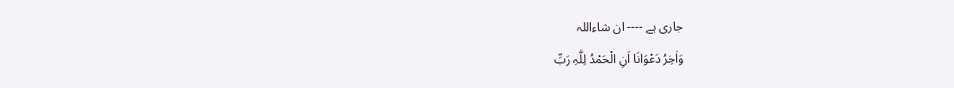جاری ہے ---- ان شاءاللہ
وَاٰخِرُ دَعْوَانَا اَنِ الْحَمْدُ لِلّٰہِ رَبِّ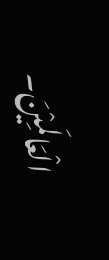الْعَالَمِیْنَ۔